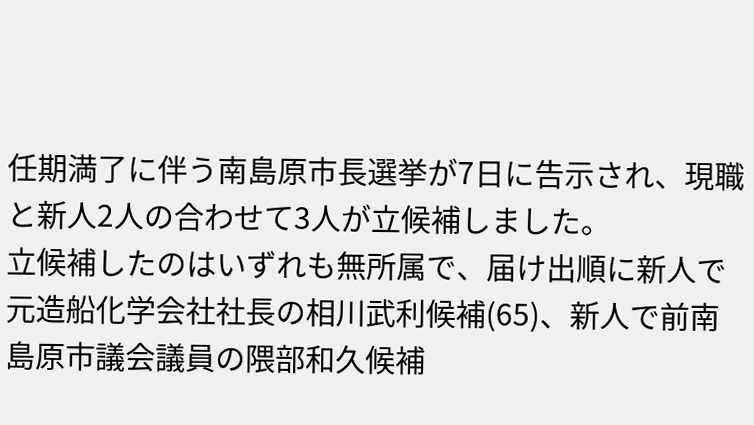任期満了に伴う南島原市長選挙が7日に告示され、現職と新人2人の合わせて3人が立候補しました。
立候補したのはいずれも無所属で、届け出順に新人で元造船化学会社社長の相川武利候補(65)、新人で前南島原市議会議員の隈部和久候補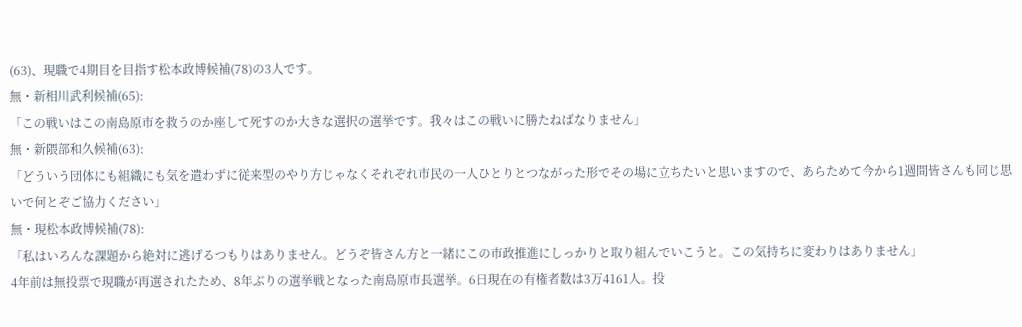(63)、現職で4期目を目指す松本政博候補(78)の3人です。
無・新相川武利候補(65):
「この戦いはこの南島原市を救うのか座して死すのか大きな選択の選挙です。我々はこの戦いに勝たねばなりません」
無・新隈部和久候補(63):
「どういう団体にも組織にも気を遣わずに従来型のやり方じゃなくそれぞれ市民の一人ひとりとつながった形でその場に立ちたいと思いますので、あらためて今から1週間皆さんも同じ思いで何とぞご協力ください」
無・現松本政博候補(78):
「私はいろんな課題から絶対に逃げるつもりはありません。どうぞ皆さん方と一緒にこの市政推進にしっかりと取り組んでいこうと。この気持ちに変わりはありません」
4年前は無投票で現職が再選されたため、8年ぶりの選挙戦となった南島原市長選挙。6日現在の有権者数は3万4161人。投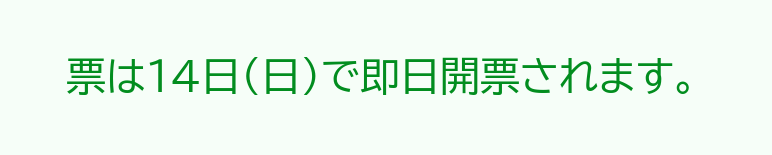票は14日(日)で即日開票されます。